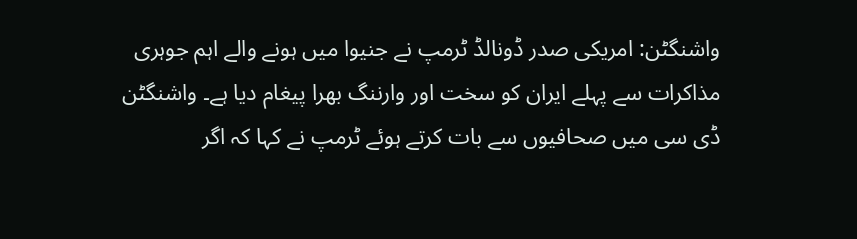واشنگٹن: امریکی صدر ڈونالڈ ٹرمپ نے جنیوا میں ہونے والے اہم جوہری مذاکرات سے پہلے ایران کو سخت اور وارننگ بھرا پیغام دیا ہے۔ واشنگٹن ڈی سی میں صحافیوں سے بات کرتے ہوئے ٹرمپ نے کہا کہ اگر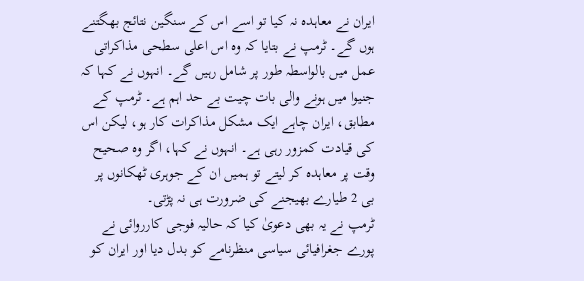ایران نے معاہدہ نہ کیا تو اسے اس کے سنگین نتائج بھگتنے ہوں گے۔ ٹرمپ نے بتایا کہ وہ اس اعلی سطحی مذاکراتی عمل میں بالواسطہ طور پر شامل رہیں گے۔ انہوں نے کہا کہ جنیوا میں ہونے والی بات چیت بے حد اہم ہے۔ ٹرمپ کے مطابق، ایران چاہے ایک مشکل مذاکرات کار ہو، لیکن اس کی قیادت کمزور رہی ہے۔ انہوں نے کہا، اگر وہ صحیح وقت پر معاہدہ کر لیتے تو ہمیں ان کے جوہری ٹھکانوں پر بی 2 طیارے بھیجنے کی ضرورت ہی نہ پڑتی۔
ٹرمپ نے یہ بھی دعویٰ کیا کہ حالیہ فوجی کارروائی نے پورے جغرافیائی سیاسی منظرنامے کو بدل دیا اور ایران کو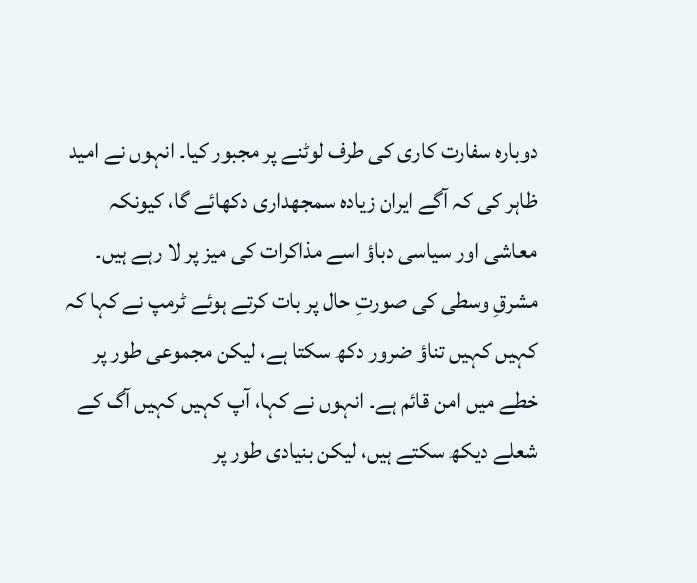دوبارہ سفارت کاری کی طرف لوٹنے پر مجبور کیا۔ انہوں نے امید ظاہر کی کہ آگے ایران زیادہ سمجھداری دکھائے گا، کیونکہ معاشی اور سیاسی دباؤ اسے مذاکرات کی میز پر لا رہے ہیں۔ مشرقِ وسطی کی صورتِ حال پر بات کرتے ہوئے ٹرمپ نے کہا کہ کہیں کہیں تناؤ ضرور دکھ سکتا ہے، لیکن مجموعی طور پر خطے میں امن قائم ہے۔ انہوں نے کہا، آپ کہیں کہیں آگ کے شعلے دیکھ سکتے ہیں، لیکن بنیادی طور پر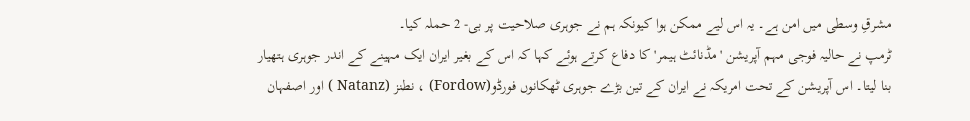مشرقِ وسطی میں امن ہے۔ یہ اس لیے ممکن ہوا کیونکہ ہم نے جوہری صلاحیت پر بی- 2 حملہ کیا۔
ٹرمپ نے حالیہ فوجی مہم آپریشن 'مڈنائٹ ہیمر' کا دفاع کرتے ہوئے کہا کہ اس کے بغیر ایران ایک مہینے کے اندر جوہری ہتھیار بنا لیتا۔ اس آپریشن کے تحت امریکہ نے ایران کے تین بڑے جوہری ٹھکانوں فورڈو(Fordow) ، نطنز (Natanz ) اور اصفہان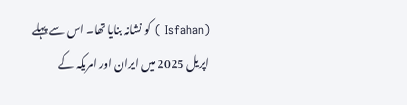(Isfahan ) کو نشانہ بنایا تھا۔ اس سے پہلے اپریل 2025 میں ایران اور امریکہ کے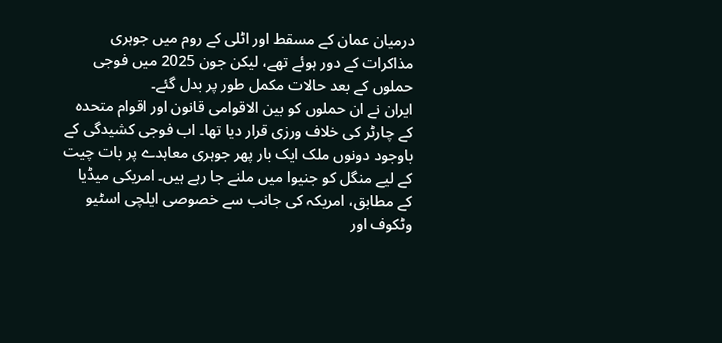درمیان عمان کے مسقط اور اٹلی کے روم میں جوہری مذاکرات کے دور ہوئے تھے، لیکن جون 2025 میں فوجی حملوں کے بعد حالات مکمل طور پر بدل گئے۔
ایران نے ان حملوں کو بین الاقوامی قانون اور اقوام متحدہ کے چارٹر کی خلاف ورزی قرار دیا تھا۔ اب فوجی کشیدگی کے باوجود دونوں ملک ایک بار پھر جوہری معاہدے پر بات چیت کے لیے منگل کو جنیوا میں ملنے جا رہے ہیں۔ امریکی میڈیا کے مطابق، امریکہ کی جانب سے خصوصی ایلچی اسٹیو وٹکوف اور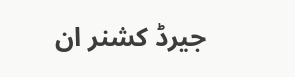جیرڈ کشنر ان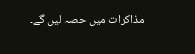مذاکرات میں حصہ لیں گے۔